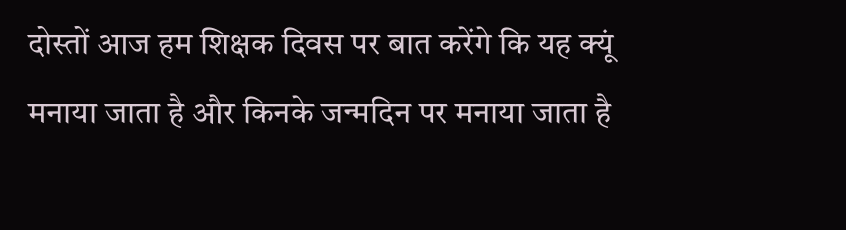दोस्तों आज हम शिक्षक दिवस पर बात करेंगे कि यह क्यूं मनाया जाता है और किनके जन्मदिन पर मनाया जाता है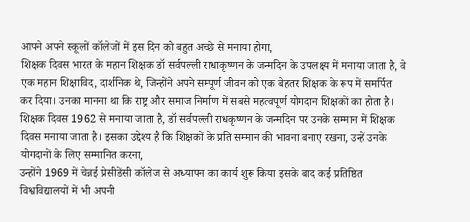आपने अपने स्कूलों कॉलेजों में इस दिन को बहुत अच्छे से मनाया होगा,
शिक्षक दिवस भारत के महान शिक्षक डॉ सर्वपल्ली राधाकृष्णन के जन्मदिन के उपलक्ष्य में मनाया जाता है, वे एक महान शिक्षाविद, दार्शनिक थे, जिन्होंने अपने सम्पूर्ण जीवन को एक बेहतर शिक्षक के रूप में समर्पित कर दिया। उनका मानना था कि राष्ट्र और समाज निर्माण में सबसे महत्वपूर्ण योगदान शिक्षकों का होता है।
शिक्षक दिवस 1962 से मनाया जाता है, डॉ सर्वपल्ली राधकृष्णन के जन्मदिन पर उनके सम्मान में शिक्षक दिवस मनाया जाता है। इसका उद्देश्य है कि शिक्षकों के प्रति सम्मान की भावना बनाए रखना, उन्हें उनके योगदानों के लिए सम्मानित करना,
उन्होंने 1969 में चेन्नई प्रेसीडेंसी कॉलेज से अध्यापन का कार्य शुरू किया इसके बाद कई प्रतिष्ठित विश्वविद्यालयों में भी अपनी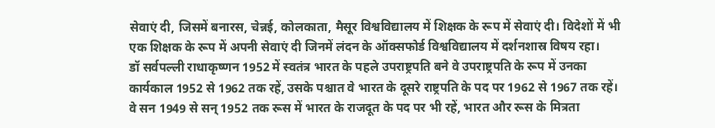सेवाएं दी, जिसमें बनारस, चेन्नई, कोलकाता, मैसूर विश्वविद्यालय में शिक्षक के रूप में सेवाएं दी। विदेशों में भी एक शिक्षक के रूप में अपनी सेवाएं दी जिनमें लंदन के ऑक्सफोर्ड विश्वविद्यालय में दर्शनशास्र विषय रहा।
डॉ सर्वपल्ली राधाकृष्णन 1952 में स्वतंत्र भारत के पहले उपराष्ट्रपति बने वे उपराष्ट्रपति के रूप में उनका कार्यकाल 1952 से 1962 तक रहें, उसके पश्चात वे भारत के दूसरे राष्ट्रपति के पद पर 1962 से 1967 तक रहें।
वे सन 1949 से सन् 1952 तक रूस में भारत के राजदूत के पद पर भी रहें, भारत और रूस के मित्रता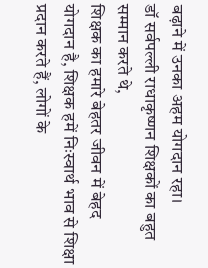बढ़ाने में उनका अहम योगदान रहा।
डॉ सर्वपल्ली राधाकृष्णन शिक्षकों का बहुत सम्मान करते थे,
शिक्षक का हमारे बेहतर जीवन में बेहद योगदान है, शिक्षक हमें निःस्वार्थ भाव से शिक्षा प्रदान करते हैं, लोगों के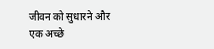जीवन को सुधारने और एक अच्छे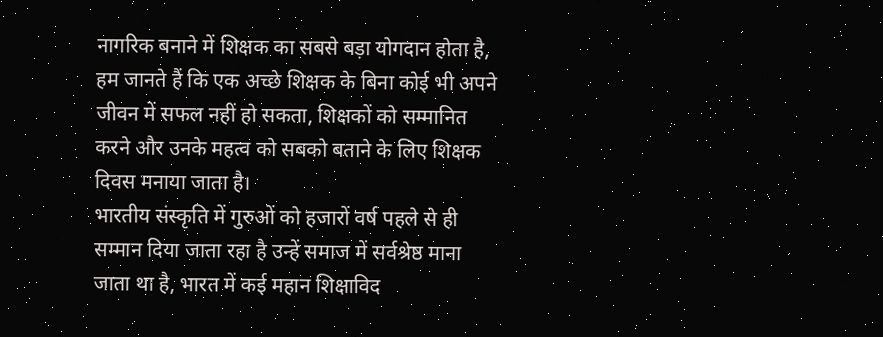नागरिक बनाने में शिक्षक का सबसे बड़ा योगदान होता है, हम जानते हैं कि एक अच्छे शिक्षक के बिना कोई भी अपने जीवन में सफल नहीं हो सकता, शिक्षकों को सम्मानित करने और उनके महत्व को सबको बताने के लिए शिक्षक दिवस मनाया जाता है।
भारतीय संस्कृति में गुरुओं को हजारों वर्ष पहले से ही सम्मान दिया जाता रहा है उन्हें समाज में सर्वश्रेष्ठ माना जाता था है, भारत में कई महान शिक्षाविद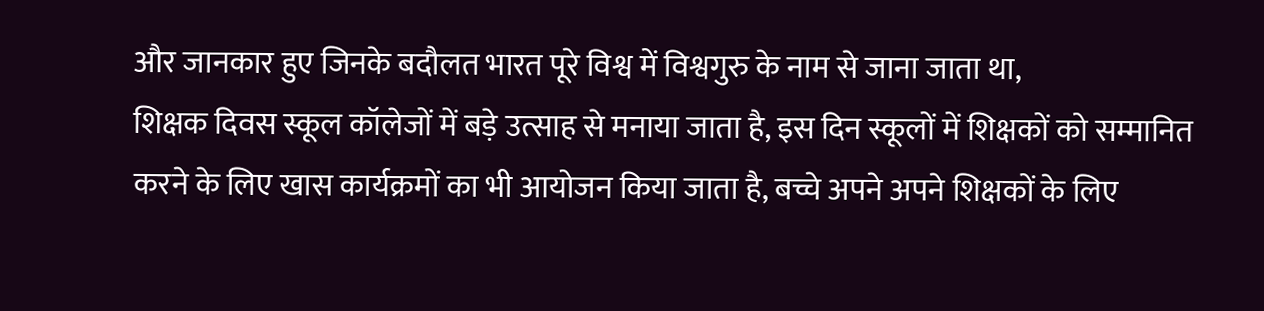और जानकार हुए जिनके बदौलत भारत पूरे विश्व में विश्वगुरु के नाम से जाना जाता था,
शिक्षक दिवस स्कूल कॉलेजों में बड़े उत्साह से मनाया जाता है, इस दिन स्कूलों में शिक्षकों को सम्मानित करने के लिए खास कार्यक्रमों का भी आयोजन किया जाता है, बच्चे अपने अपने शिक्षकों के लिए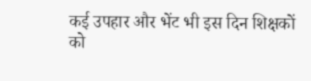कई उपहार और भेंट भी इस दिन शिक्षकों को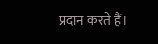प्रदान करते हैं।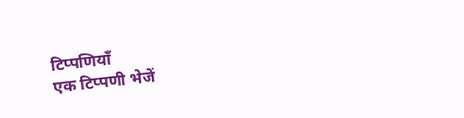टिप्पणियाँ
एक टिप्पणी भेजें